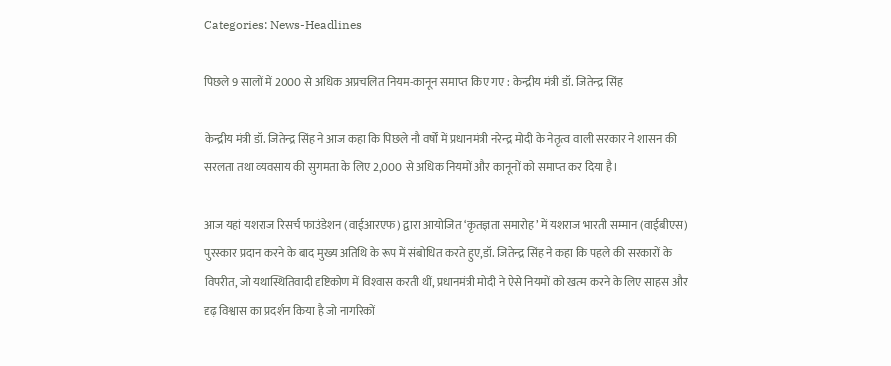Categories: News-Headlines

पिछले 9 सालों में 2000 से अधिक अप्रचलित नियम-कानून समाप्‍त किए गए : केन्‍द्रीय मंत्री डॉ. जितेन्‍द्र सिंह

केन्‍द्रीय मंत्री डॉ. जितेन्‍द्र सिंह ने आज कहा कि पिछले नौ वर्षों में प्रधानमंत्री नरेन्‍द्र मोदी के नेतृत्व वाली सरकार ने शासन की सरलता तथा व्‍यवसाय की सुगमता के लिए 2,000 से अधिक नियमों और कानूनों को समाप्‍त कर दिया है।

आज यहां यशराज रिसर्च फाउंडेशन (वाईआरएफ) द्वारा आयोजित ‘कृतज्ञता समारोह’ में यशराज भारती सम्मान (वाईबीएस) पुरस्कार प्रदान करने के बाद मुख्य अतिथि के रूप में संबोधित करते हुए,डॉ. जितेन्‍द्र सिंह ने कहा कि पहले की सरकारों के विपरीत, जो यथास्थितिवादी दृष्टिकोण में विश्‍वास करती थीं, प्रधानमंत्री मोदी ने ऐसे नियमों को खत्‍म करने के लिए साहस और दृढ़ विश्वास का प्रदर्शन किया है जो नागरिकों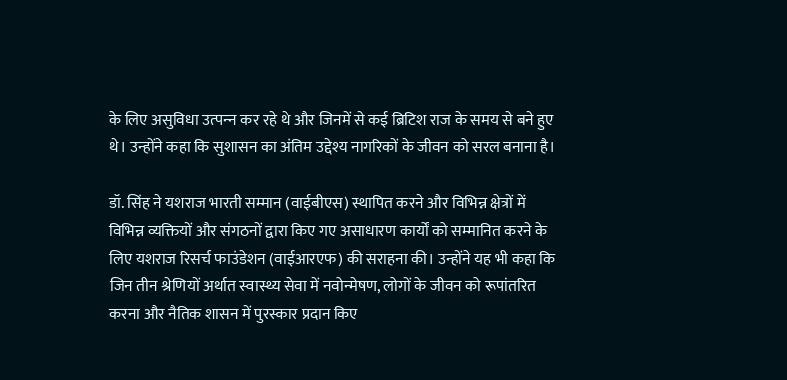के लिए असुविधा उत्‍पन्‍न कर रहे थे और जिनमें से कई ब्रिटिश राज के समय से बने हुए थे। उन्होंने कहा कि सुशासन का अंतिम उद्देश्य नागरिकों के जीवन को सरल बनाना है।

डॉ. सिंह ने यशराज भारती सम्मान (वाईबीएस) स्थापित करने और विभिन्न क्षेत्रों में विभिन्न व्यक्तियों और संगठनों द्वारा किए गए असाधारण कार्यों को सम्‍मानित करने के लिए यशराज रिसर्च फाउंडेशन (वाईआरएफ) की सराहना की। उन्होंने यह भी कहा कि जिन तीन श्रेणियों अर्थात स्वास्थ्य सेवा में नवोन्‍मेषण, लोगों के जीवन को रूपांतरित करना और नैतिक शासन में पुरस्कार प्रदान किए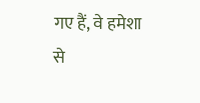गए हैं, वे हमेशा से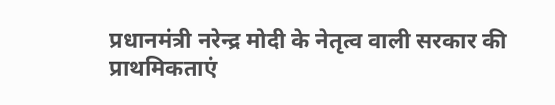प्रधानमंत्री नरेन्‍द्र मोदी के नेतृत्व वाली सरकार की प्राथमिकताएं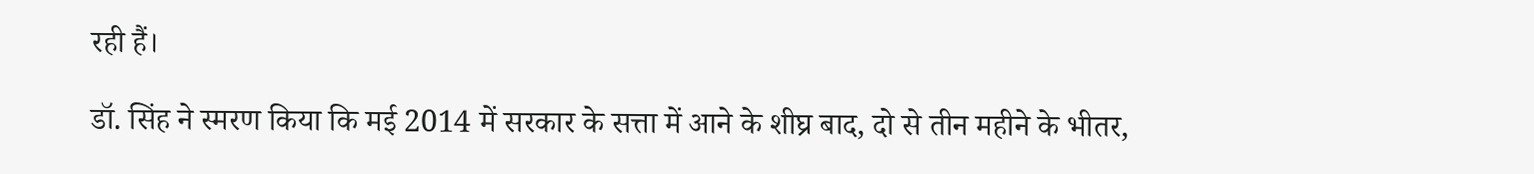रही हैं।

डॉ. सिंह ने स्‍मरण किया कि मई 2014 में सरकार के सत्ता में आने के शीघ्र बाद, दो से तीन महीने के भीतर,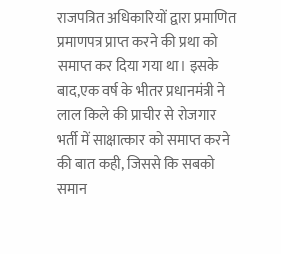राजपत्रित अधिकारियों द्वारा प्रमाणित प्रमाणपत्र प्राप्त करने की प्रथा को समाप्त कर दिया गया था। इसके बाद,एक वर्ष के भीतर प्रधानमंत्री ने लाल किले की प्राचीर से रोजगार भर्ती में साक्षात्कार को समाप्त करने की बात कही, जिससे कि सबको समान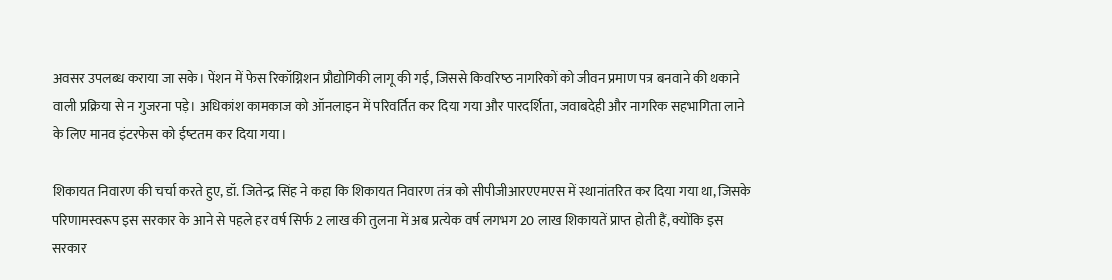अवसर उपलब्‍ध कराया जा सके। पेंशन में फेस रिकॉग्निशन प्रौद्योगिकी लागू की गई, जिससे किवरिष्‍ठ नागरिकों को जीवन प्रमाण पत्र बनवाने की थकाने वाली प्रक्रिया से न गुजरना पड़े। अधिकांश कामकाज को ऑनलाइन में परिवर्तित कर दिया गया और पारदर्शिता, जवाबदेही और नागरिक सहभागिता लाने के लिए मानव इंटरफेस को ईष्‍टतम कर दिया गया।

शिकायत निवारण की चर्चा करते हुए, डॉ. जितेन्‍द्र सिंह ने कहा कि शिकायत निवारण तंत्र को सीपीजीआरएएमएस में स्थानांतरित कर दिया गया था, जिसके परिणामस्वरूप इस सरकार के आने से पहले हर वर्ष सिर्फ 2 लाख की तुलना में अब प्रत्‍येक वर्ष लगभग 20 लाख शिकायतें प्राप्त होती हैं, क्योंकि इस सरकार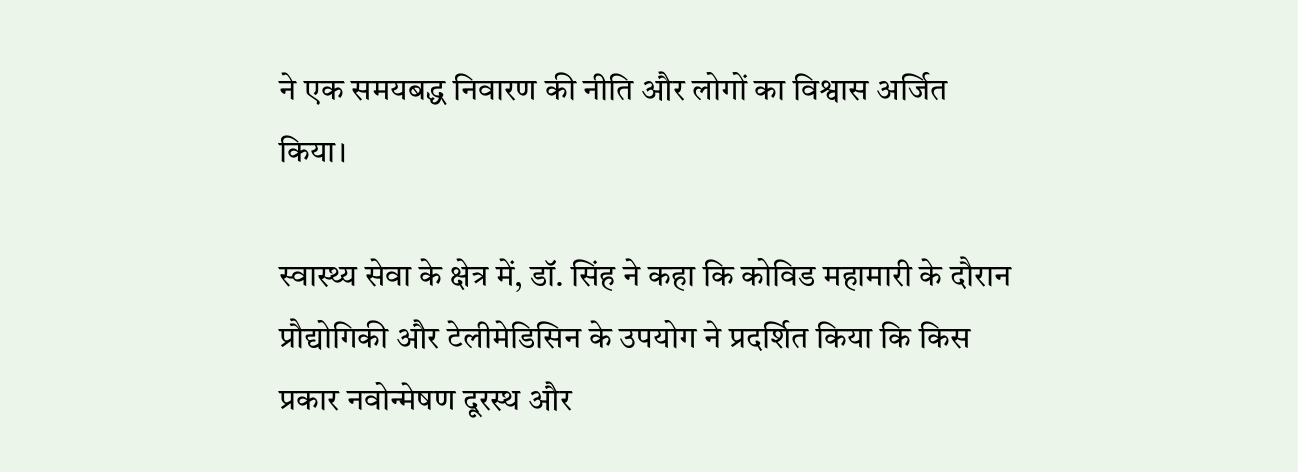ने एक समयबद्ध निवारण की नीति और लोगों का विश्वास अर्जित किया।

स्वास्थ्य सेवा के क्षेत्र में, डॉ. सिंह ने कहा कि कोविड महामारी के दौरान प्रौद्योगिकी और टेलीमेडिसिन के उपयोग ने प्रदर्शित किया कि किस प्रकार नवोन्‍मेषण दूरस्थ और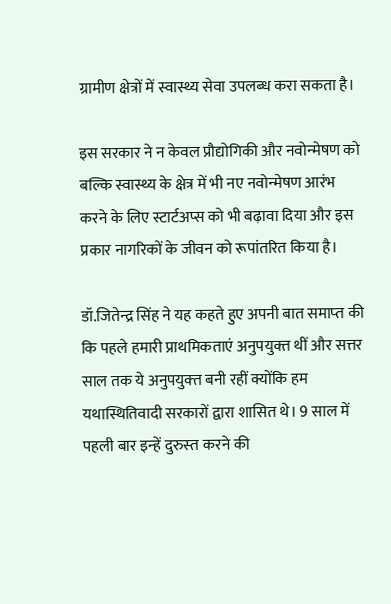ग्रामीण क्षेत्रों में स्वास्थ्य सेवा उपलब्‍ध करा सकता है।

इस सरकार ने न केवल प्रौद्योगिकी और नवोन्‍मेषण को बल्कि स्वास्थ्य के क्षेत्र में भी नए नवोन्‍मेषण आरंभ करने के लिए स्टार्टअप्स को भी बढ़ावा दिया और इस प्रकार नागरिकों के जीवन को रूपांतरित किया है।

डॉ.जितेन्‍द्र सिंह ने यह कहते हुए अपनी बात समाप्‍त की कि पहले हमारी प्राथमिकताएं अनुपयुक्‍त थीं और सत्तर साल तक ये अनुपयुक्‍त बनी रहीं क्योंकि हम यथास्थितिवादी सरकारों द्वारा शासित थे। 9 साल में पहली बार इन्‍हें दुरुस्‍त करने की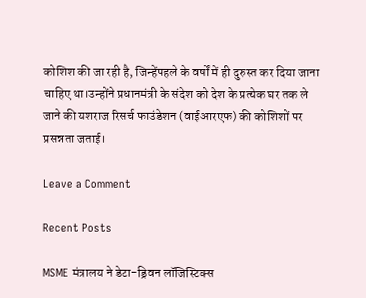कोशिश की जा रही है, जिन्‍हेंपहले के वर्षों में ही दुरुस्‍त कर दिया जाना चाहिए था।उन्होंने प्रधानमंत्री के संदेश को देश के प्रत्‍येक घर तक ले जाने की यशराज रिसर्च फाउंडेशन (वाईआरएफ) की कोशिशों पर प्रसन्नता जताई।

Leave a Comment

Recent Posts

MSME मंत्रालय ने डेटा-ड्रिवन लॉजिस्टिक्स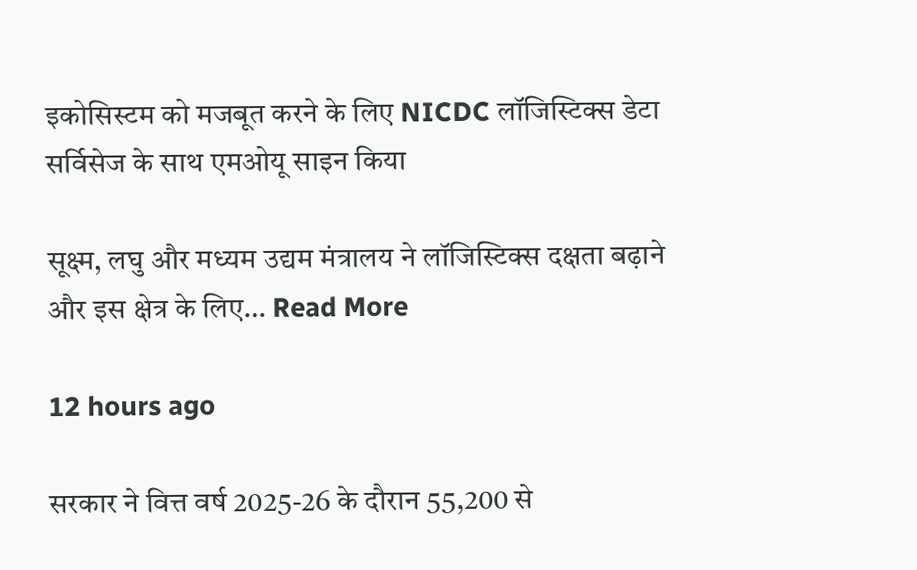इकोसिस्टम को मजबूत करने के लिए NICDC लॉजिस्टिक्स डेटा सर्विसेज के साथ एमओयू साइन किया

सूक्ष्म, लघु और मध्यम उद्यम मंत्रालय ने लॉजिस्टिक्स दक्षता बढ़ाने और इस क्षेत्र के लिए… Read More

12 hours ago

सरकार ने वित्त वर्ष 2025-26 के दौरान 55,200 से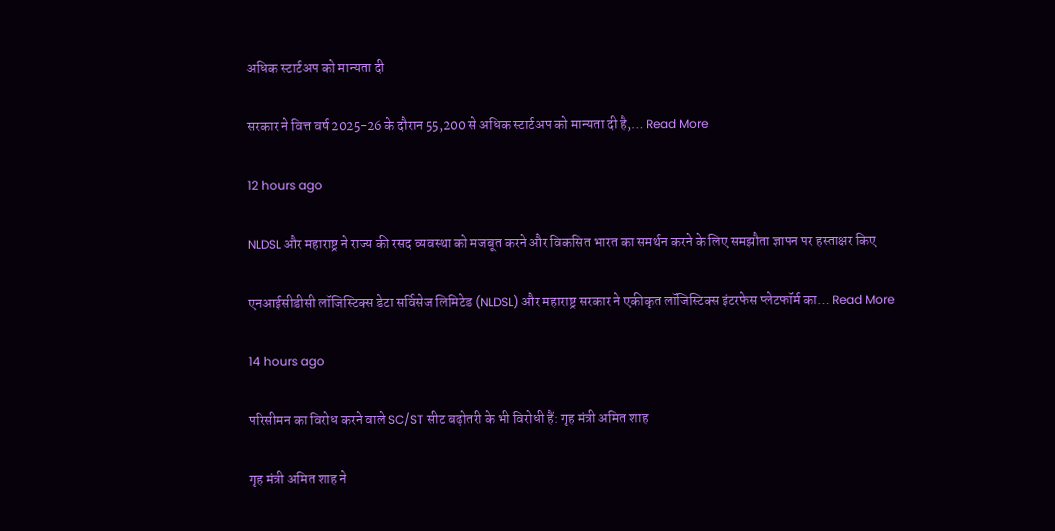अधिक स्टार्टअप को मान्यता दी

सरकार ने वित्त वर्ष 2025-26 के दौरान 55,200 से अधिक स्टार्टअप को मान्यता दी है,… Read More

12 hours ago

NLDSL और महाराष्ट्र ने राज्य की रसद व्यवस्था को मजबूत करने और विकसित भारत का समर्थन करने के लिए समझौता ज्ञापन पर हस्ताक्षर किए

एनआईसीडीसी लॉजिस्टिक्स डेटा सर्विसेज लिमिटेड (NLDSL) और महाराष्ट्र सरकार ने एकीकृत लॉजिस्टिक्स इंटरफेस प्लेटफॉर्म का… Read More

14 hours ago

परिसीमन का विरोध करने वाले SC/ST सीट बढ़ोतरी के भी विरोधी हैं: गृह मंत्री अमित शाह

गृह मंत्री अमित शाह ने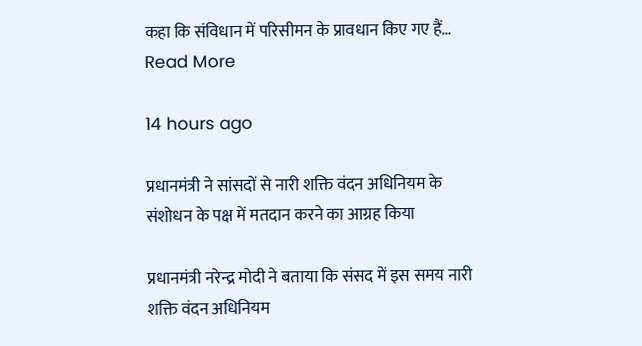कहा कि संविधान में परिसीमन के प्रावधान किए गए हैं… Read More

14 hours ago

प्रधानमंत्री ने सांसदों से नारी शक्ति वंदन अधिनियम के संशोधन के पक्ष में मतदान करने का आग्रह किया

प्रधानमंत्री नरेन्‍द्र मोदी ने बताया कि संसद में इस समय नारी शक्ति वंदन अधिनियम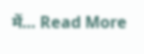में… Read More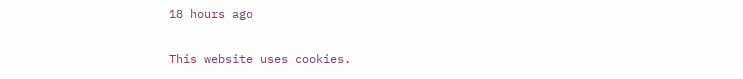18 hours ago

This website uses cookies.